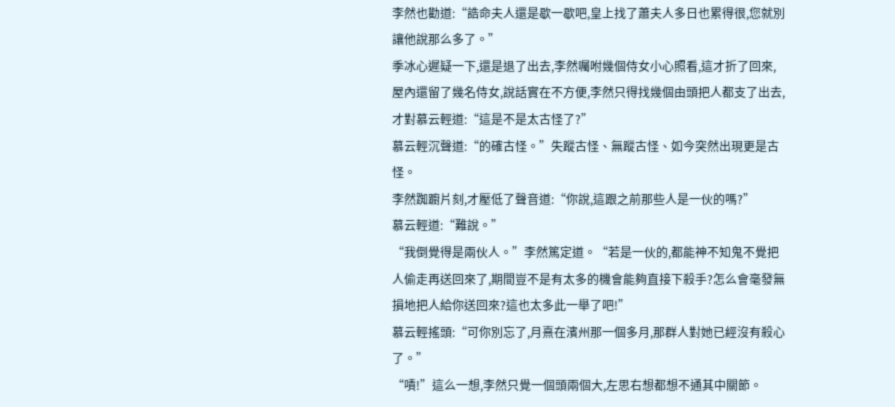李然也勸道:“誥命夫人還是歇一歇吧,皇上找了蕭夫人多日也累得很,您就別讓他說那么多了。”
季冰心遲疑一下,還是退了出去,李然囑咐幾個侍女小心照看,這才折了回來,屋內還留了幾名侍女,說話實在不方便,李然只得找幾個由頭把人都支了出去,才對慕云輕道:“這是不是太古怪了?”
慕云輕沉聲道:“的確古怪。”失蹤古怪、無蹤古怪、如今突然出現更是古怪。
李然踟躕片刻,才壓低了聲音道:“你說,這跟之前那些人是一伙的嗎?”
慕云輕道:“難說。”
“我倒覺得是兩伙人。”李然篤定道。“若是一伙的,都能神不知鬼不覺把人偷走再送回來了,期間豈不是有太多的機會能夠直接下殺手?怎么會毫發無損地把人給你送回來?這也太多此一舉了吧!”
慕云輕搖頭:“可你別忘了,月熹在濱州那一個多月,那群人對她已經沒有殺心了。”
“嘖!”這么一想,李然只覺一個頭兩個大,左思右想都想不通其中關節。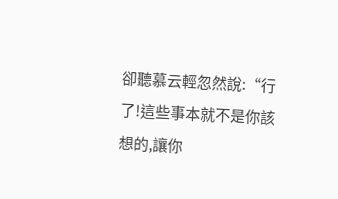卻聽慕云輕忽然說:“行了!這些事本就不是你該想的,讓你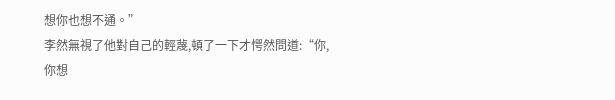想你也想不通。”
李然無視了他對自己的輕蔑,頓了一下才愕然問道:“你,你想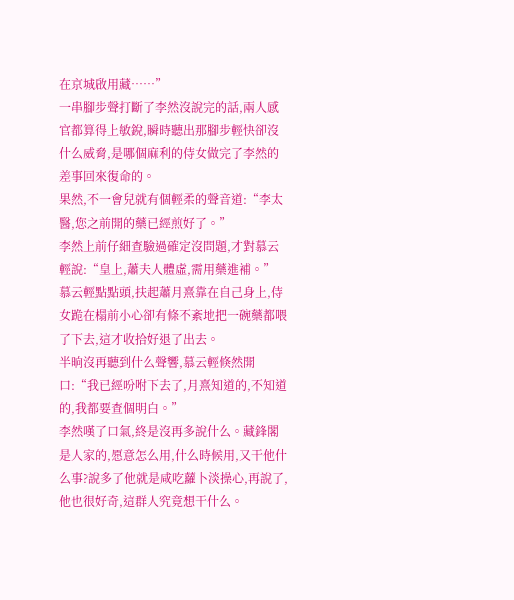在京城啟用藏……”
一串腳步聲打斷了李然沒說完的話,兩人感官都算得上敏銳,瞬時聽出那腳步輕快卻沒什么威脅,是哪個麻利的侍女做完了李然的差事回來復命的。
果然,不一會兒就有個輕柔的聲音道:“李太醫,您之前開的藥已經煎好了。”
李然上前仔細查驗過確定沒問題,才對慕云輕說:“皇上,蕭夫人體虛,需用藥進補。”
慕云輕點點頭,扶起蕭月熹靠在自己身上,侍女跪在榻前小心卻有條不紊地把一碗藥都喂了下去,這才收拾好退了出去。
半晌沒再聽到什么聲響,慕云輕倏然開口:“我已經吩咐下去了,月熹知道的,不知道的,我都要查個明白。”
李然嘆了口氣,終是沒再多說什么。藏鋒閣是人家的,愿意怎么用,什么時候用,又干他什么事?說多了他就是咸吃蘿卜淡操心,再說了,他也很好奇,這群人究竟想干什么。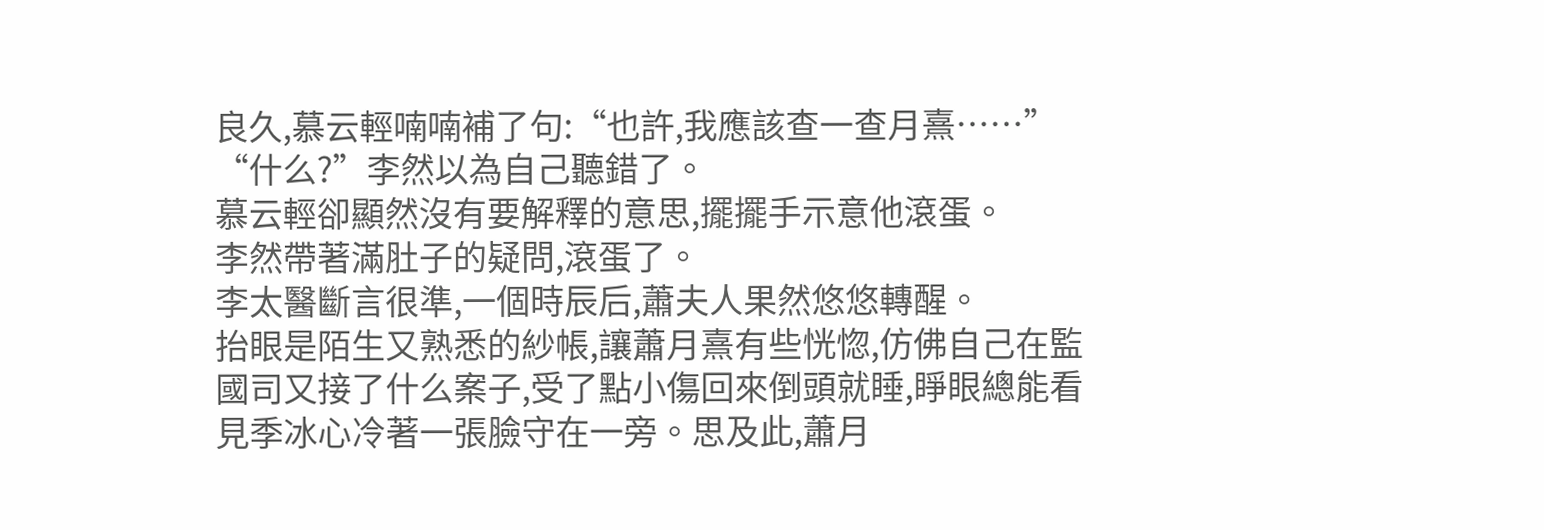良久,慕云輕喃喃補了句:“也許,我應該查一查月熹……”
“什么?”李然以為自己聽錯了。
慕云輕卻顯然沒有要解釋的意思,擺擺手示意他滾蛋。
李然帶著滿肚子的疑問,滾蛋了。
李太醫斷言很準,一個時辰后,蕭夫人果然悠悠轉醒。
抬眼是陌生又熟悉的紗帳,讓蕭月熹有些恍惚,仿佛自己在監國司又接了什么案子,受了點小傷回來倒頭就睡,睜眼總能看見季冰心冷著一張臉守在一旁。思及此,蕭月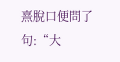熹脫口便問了句:“大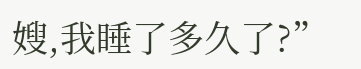嫂,我睡了多久了?”